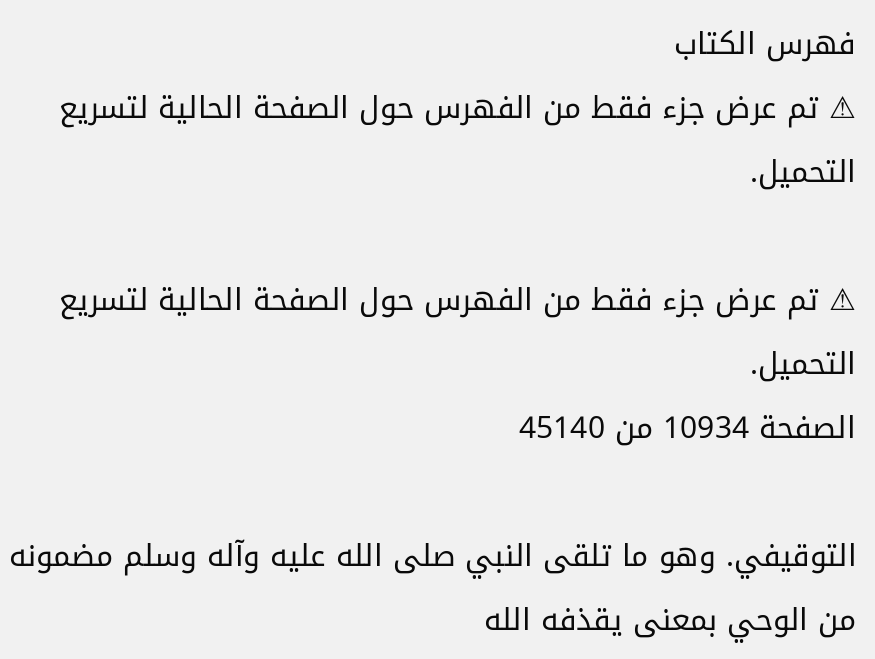فهرس الكتاب
⚠ تم عرض جزء فقط من الفهرس حول الصفحة الحالية لتسريع التحميل.

⚠ تم عرض جزء فقط من الفهرس حول الصفحة الحالية لتسريع التحميل.
الصفحة 10934 من 45140

التوقيفي. وهو ما تلقى النبي صلى الله عليه وآله وسلم مضمونه من الوحي بمعنى يقذفه الله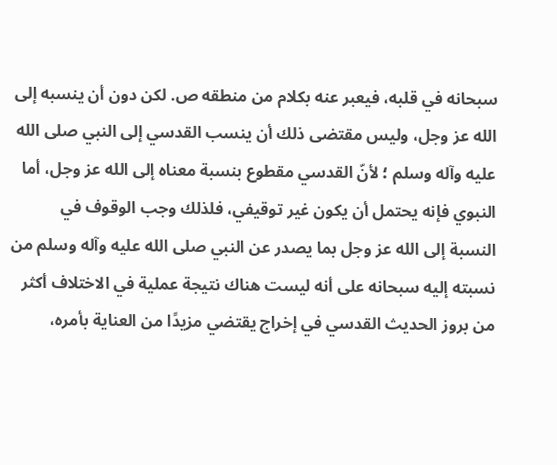سبحانه في قلبه، فيعبر عنه بكلام من منطقه ص. لكن دون أن ينسبه إلى الله عز وجل، وليس مقتضى ذلك أن ينسب القدسي إلى النبي صلى الله عليه وآله وسلم ؛ لأنّ القدسي مقطوع بنسبة معناه إلى الله عز وجل، أما النبوي فإنه يحتمل أن يكون غير توقيفي، فلذلك وجب الوقوف في النسبة إلى الله عز وجل بما يصدر عن النبي صلى الله عليه وآله وسلم من نسبته إليه سبحانه على أنه ليست هناك نتيجة عملية في الاختلاف أكثر من بروز الحديث القدسي في إخراج يقتضي مزيدًا من العناية بأمره،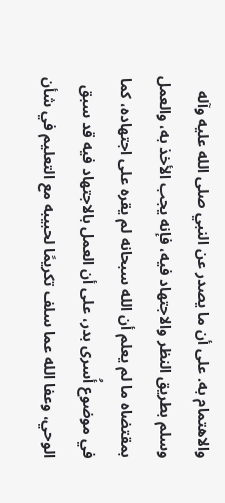والاهتمام به. على أن ما يصدر عن النبي صلى الله عليه وآله وسلم بطريق النظر والاجتهاد فيه، فإنه يجب الأخذ به، والعمل بمقتضاه ما لم يعلم أن الله سبحانه لم يقره على اجتهاده، كما في موضوع أُسرى بدر، على أن العمل بالاجتهاد فيه قد سبق الوحي، وعفا الله عما سلف تكريمًا لحبيبه مع التعليم في شأن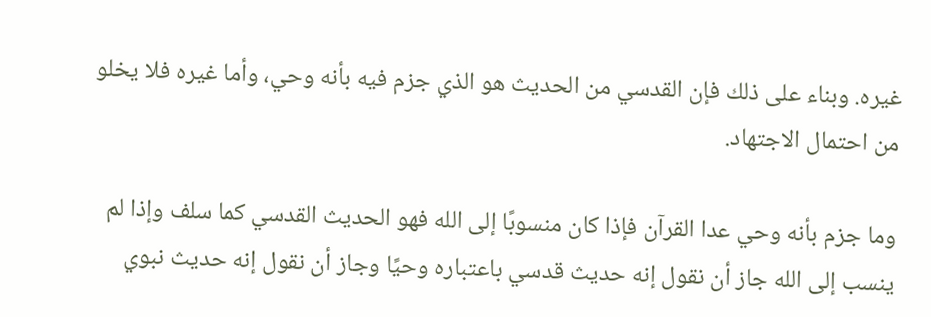غيره. وبناء على ذلك فإن القدسي من الحديث هو الذي جزم فيه بأنه وحي، وأما غيره فلا يخلو من احتمال الاجتهاد.

وما جزم بأنه وحي عدا القرآن فإذا كان منسوبًا إلى الله فهو الحديث القدسي كما سلف وإذا لم ينسب إلى الله جاز أن نقول إنه حديث قدسي باعتباره وحيًا وجاز أن نقول إنه حديث نبوي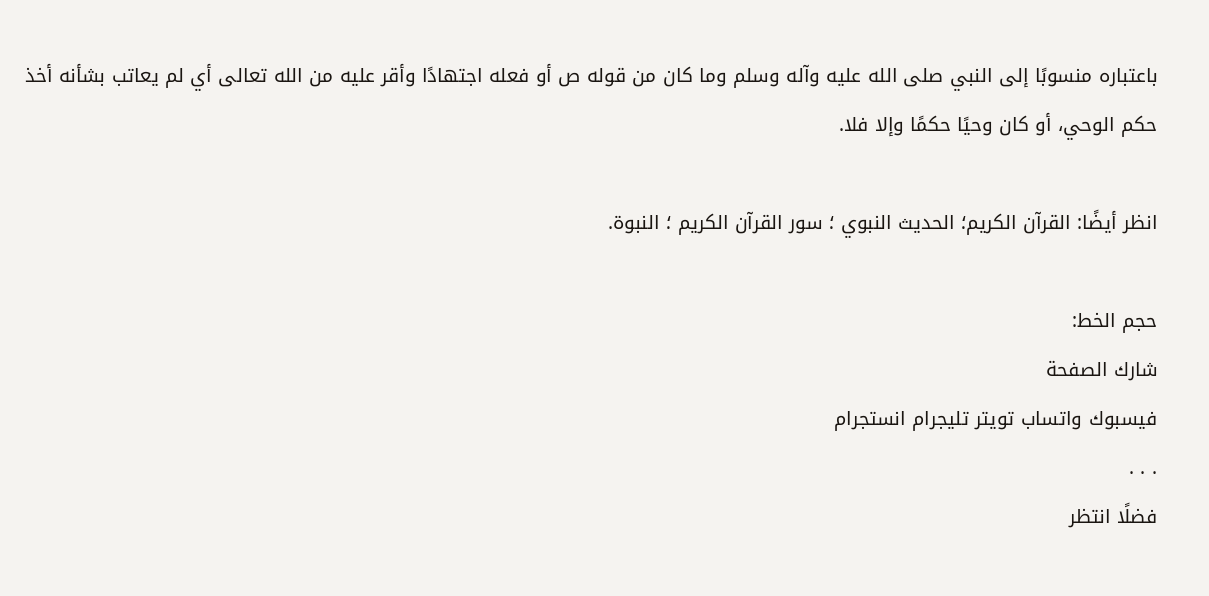باعتباره منسوبًا إلى النبي صلى الله عليه وآله وسلم وما كان من قوله ص أو فعله اجتهادًا وأقر عليه من الله تعالى أي لم يعاتب بشأنه أخذ حكم الوحي، أو كان وحيًا حكمًا وإلا فلا.

انظر أيضًا: القرآن الكريم؛ الحديث النبوي ؛ سور القرآن الكريم ؛ النبوة.

حجم الخط:
شارك الصفحة
فيسبوك واتساب تويتر تليجرام انستجرام
. . .
فضلًا انتظر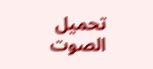تحميل الصوت